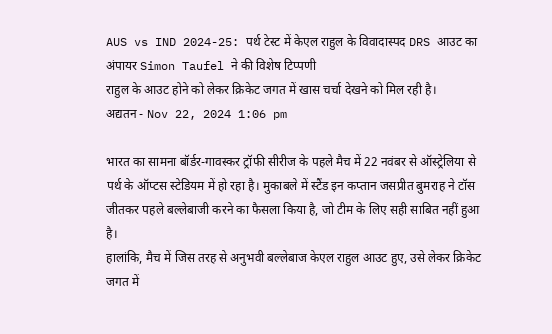AUS vs IND 2024-25: पर्थ टेस्ट में केएल राहुल के विवादास्पद DRS आउट का अंपायर Simon Taufel ने की विशेष टिप्पणी
राहुल के आउट होने को लेकर क्रिकेट जगत में खास चर्चा देखने को मिल रही है।
अद्यतन - Nov 22, 2024 1:06 pm

भारत का सामना बॉर्डर-गावस्कर ट्रॉफी सीरीज के पहले मैच में 22 नवंबर से ऑस्ट्रेलिया से पर्थ के ऑप्टस स्टेडियम में हो रहा है। मुकाबले में स्टैंड इन कप्तान जसप्रीत बुमराह ने टॉस जीतकर पहले बल्लेबाजी करने का फैसला किया है, जो टीम के लिए सही साबित नहीं हुआ है।
हालांकि, मैच में जिस तरह से अनुभवी बल्लेबाज केएल राहुल आउट हुए, उसे लेकर क्रिकेट जगत में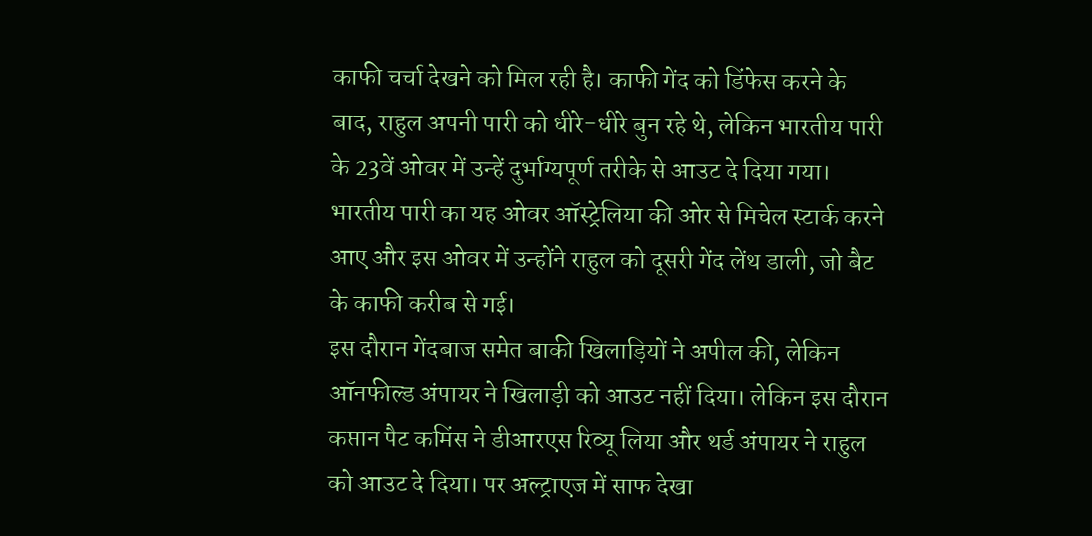काफी चर्चा देखने को मिल रही है। काफी गेंद को डिंफेस करने के बाद, राहुल अपनी पारी को धीरे-धीरे बुन रहे थे, लेकिन भारतीय पारी के 23वें ओवर में उन्हें दुर्भाग्यपूर्ण तरीके से आउट दे दिया गया। भारतीय पारी का यह ओवर ऑस्ट्रेलिया की ओर से मिचेल स्टार्क करने आए और इस ओवर में उन्होंने राहुल को दूसरी गेंद लेंथ डाली, जो बैट के काफी करीब से गई।
इस दौरान गेंदबाज समेत बाकी खिलाड़ियों ने अपील की, लेकिन ऑनफील्ड अंपायर ने खिलाड़ी को आउट नहीं दिया। लेकिन इस दौरान कप्तान पैट कमिंस ने डीआरएस रिव्यू लिया और थर्ड अंपायर ने राहुल को आउट दे दिया। पर अल्ट्राएज में साफ देखा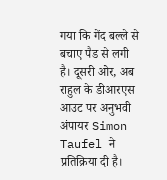गया कि गेंद बल्ले से बचाए पैड से लगी है। दूसरी ओर, अब राहुल के डीआरएस आउट पर अनुभवी अंपायर Simon Taufel ने प्रतिक्रिया दी है।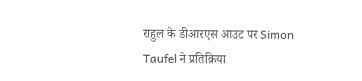राहुल के डीआरएस आउट पर Simon Taufel ने प्रतिक्रिया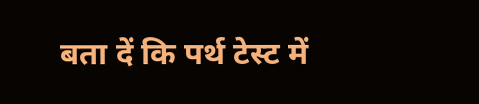बता दें कि पर्थ टेस्ट में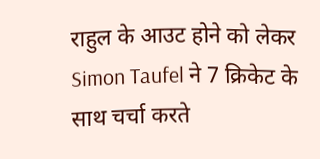राहुल के आउट होने को लेकर Simon Taufel ने 7 क्रिकेट के साथ चर्चा करते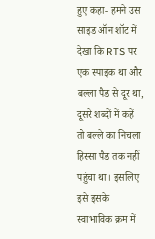हुए कहा- हमने उस साइड ऑन शॉट में देखा कि RTS पर एक स्पाइक था और बल्ला पैड से दूर था, दूसरे शब्दों में कहें तो बल्ले का निचला हिस्सा पैड तक नहीं पहुंचा था। इसलिए इसे इसके स्वाभाविक क्रम में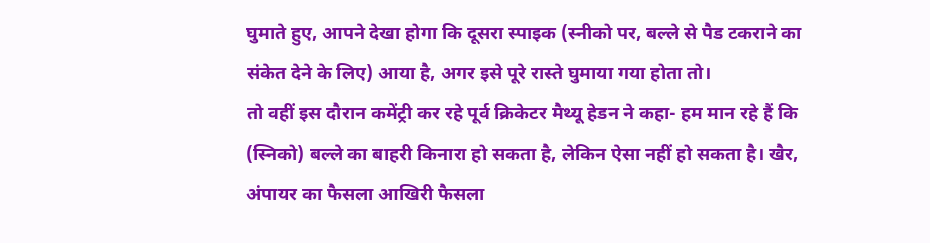घुमाते हुए, आपने देखा होगा कि दूसरा स्पाइक (स्नीको पर, बल्ले से पैड टकराने का संकेत देने के लिए) आया है, अगर इसे पूरे रास्ते घुमाया गया होता तो।
तो वहीं इस दौरान कमेंट्री कर रहे पूर्व क्रिकेटर मैथ्यू हेडन ने कहा- हम मान रहे हैं कि (स्निको) बल्ले का बाहरी किनारा हो सकता है, लेकिन ऐसा नहीं हो सकता है। खैर, अंपायर का फैसला आखिरी फैसला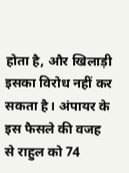होता है, और खिलाड़ी इसका विरोध नहीं कर सकता है। अंपायर के इस फैसले की वजह से राहुल को 74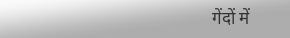गेंदों में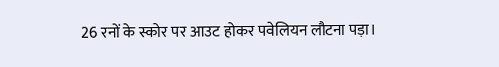26 रनों के स्कोर पर आउट होकर पवेलियन लौटना पड़ा।